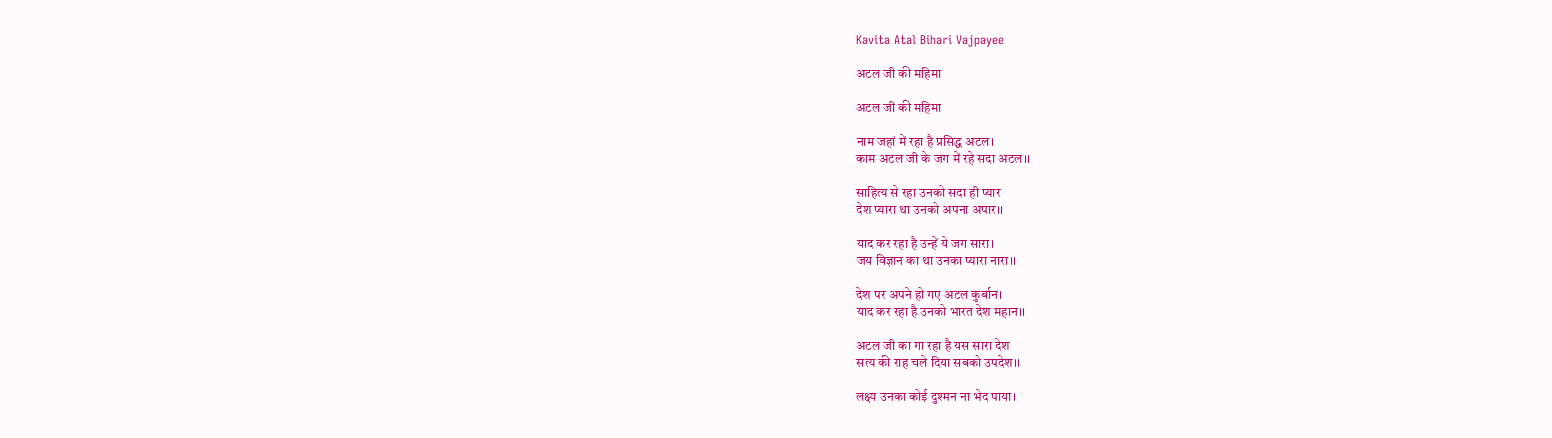Kavita Atal Bihari Vajpayee

अटल जी की महिमा

अटल जी की महिमा

नाम जहां में रहा है प्रसिद्ध अटल।
काम अटल जी के जग में रहे सदा अटल।।

साहित्य से रहा उनको सदा ही प्यार
देश प्यारा था उनको अपना अपार।।

याद कर रहा है उन्हें ये जग सारा।
जय विज्ञान का था उनका प्यारा नारा।।

देश पर अपने हो गए अटल कुर्बान।
याद कर रहा है उनको भारत देश महान।।

अटल जी का गा रहा है यस सारा देश
सत्य की राह चले दिया सबको उपदेश।।

लक्ष्य उनका कोई दुश्मन ना भेद पाया।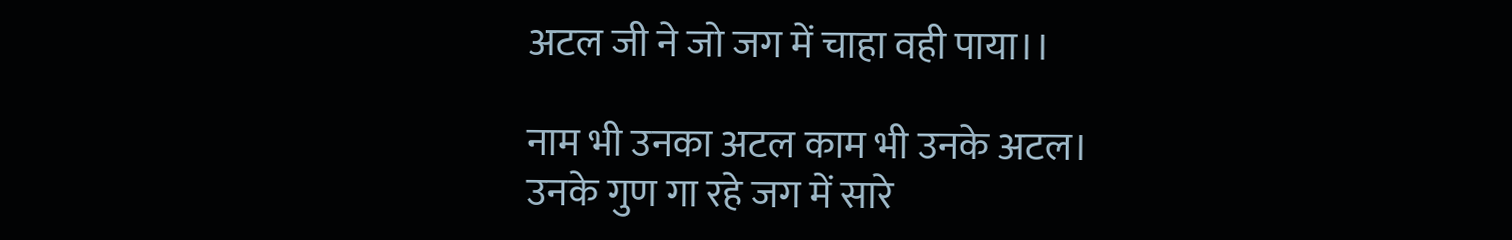अटल जी ने जो जग में चाहा वही पाया।।

नाम भी उनका अटल काम भी उनके अटल।
उनके गुण गा रहे जग में सारे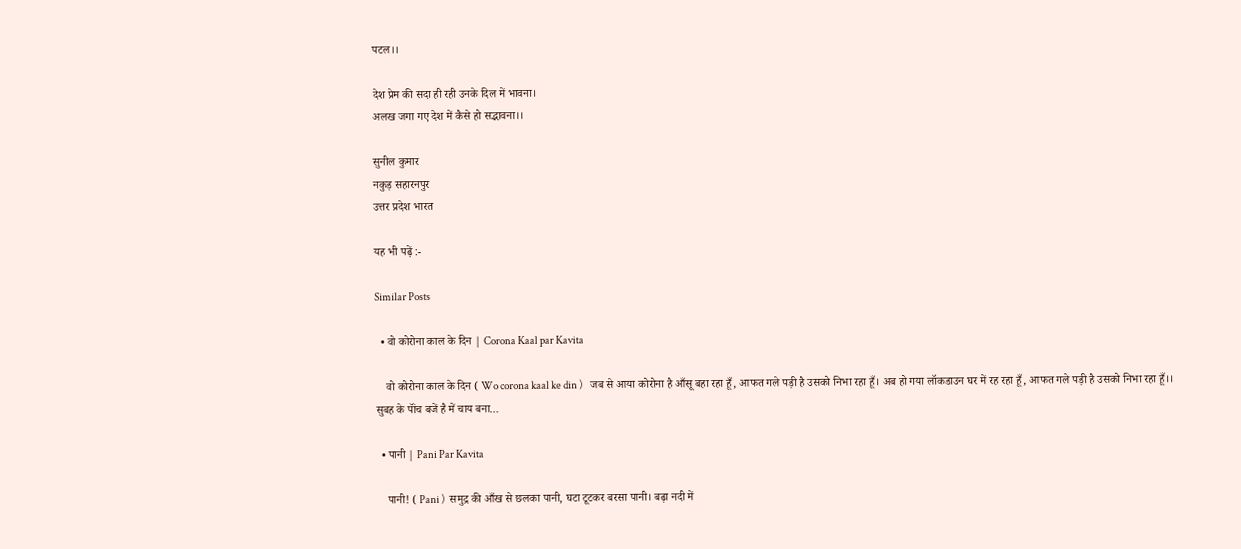पटल।।

देश प्रेम की सदा ही रही उनके दिल में भावना।
अलख जगा गए देश में कैसे हो सद्भावना।।

सुनील कुमार
नकुड़ सहारनपुर
उत्तर प्रदेश भारत

यह भी पढ़ें :-

Similar Posts

  • वो कोरोना काल के दिन | Corona Kaal par Kavita

    वो कोरोना काल के दिन ( Wo corona kaal ke din )    जब से आया कोरोना है आँसू बहा रहा हूँ, आफत गले पड़ी है उसको निभा रहा हूँ। अब हो गया लॉकडाउन घर में रह रहा हूँ, आफत गले पड़ी है उसको निभा रहा हूँ।। सुबह के पॉंच बजें है में चाय बना…

  • पानी | Pani Par Kavita

    पानी! ( Pani )  समुद्र की आँख से छलका पानी, घटा टूटकर बरसा पानी। बढ़ा नदी में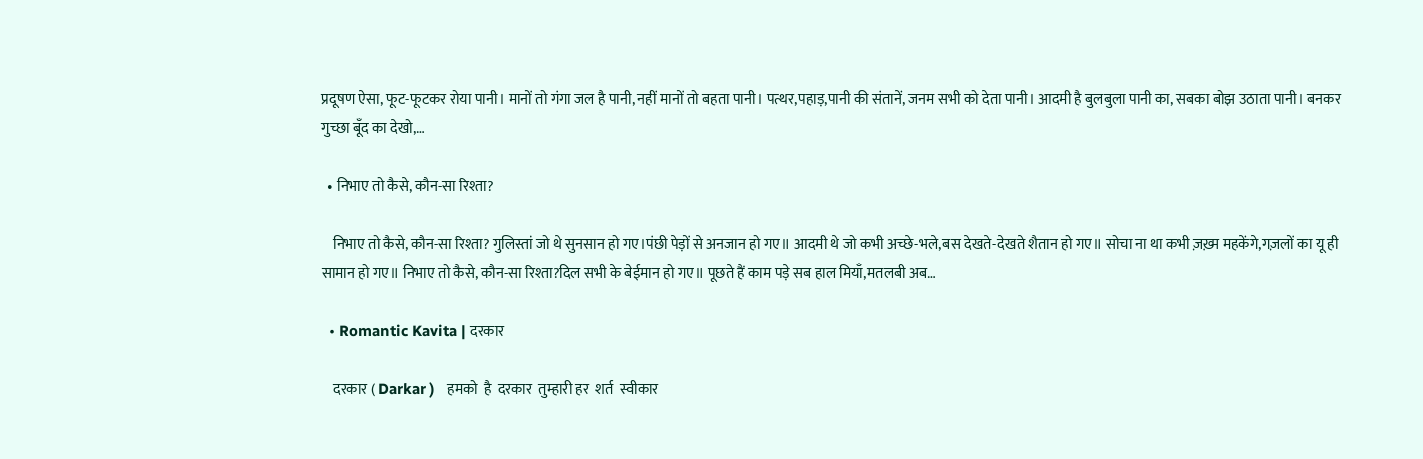प्रदूषण ऐसा, फूट-फूटकर रोया पानी। मानों तो गंगा जल है पानी, नहीं मानों तो बहता पानी। पत्थर,पहाड़,पानी की संतानें, जनम सभी को देता पानी। आदमी है बुलबुला पानी का, सबका बोझ उठाता पानी। बनकर गुच्छा बूँद का देखो,…

  • निभाए तो कैसे, कौन-सा रिश्ता?

    निभाए तो कैसे, कौन-सा रिश्ता? गुलिस्तां जो थे सुनसान हो गए।पंछी पेड़ों से अनजान हो गए॥ आदमी थे जो कभी अच्छे-भले,बस देखते-देखते शैतान हो गए॥ सोचा ना था कभी ज़ख़्म महकेंगे,गज़लों का यू ही सामान हो गए॥ निभाए तो कैसे, कौन-सा रिश्ता?दिल सभी के बेईमान हो गए॥ पूछते हैं काम पड़े सब हाल मियाँ,मतलबी अब…

  • Romantic Kavita | दरकार

    दरकार ( Darkar )   हमको  है  दरकार  तुम्हारी हर  शर्त  स्वीकार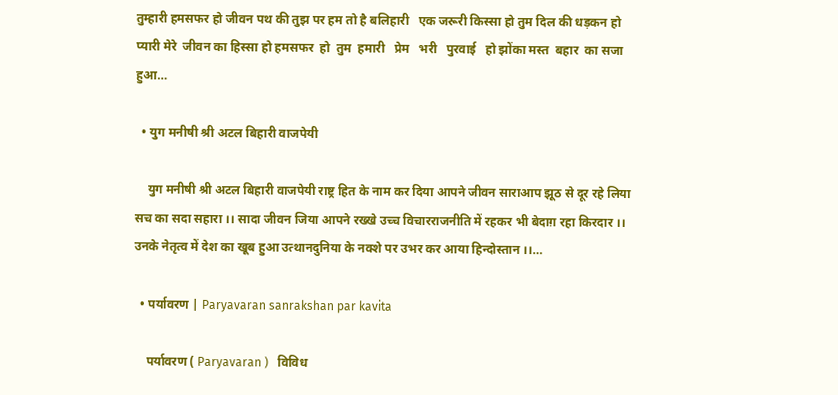तुम्हारी हमसफर हो जीवन पथ की तुझ पर हम तो है बलिहारी   एक जरूरी किस्सा हो तुम दिल की धड़कन हो प्यारी मेरे  जीवन का हिस्सा हो हमसफर  हो  तुम  हमारी   प्रेम   भरी   पुरवाई   हो झोंका मस्त  बहार  का सजा हुआ…

  • युग मनीषी श्री अटल बिहारी वाजपेयी

    युग मनीषी श्री अटल बिहारी वाजपेयी राष्ट्र हित के नाम कर दिया आपने जीवन साराआप झूठ से दूर रहे लिया सच का सदा सहारा ।। सादा जीवन जिया आपने रख्खे उच्च विचारराजनीति में रहकर भी बेदाग़ रहा किरदार ।। उनके नेतृत्व में देश का खूब हुआ उत्थानदुनिया के नक्शे पर उभर कर आया हिन्दोस्तान ।।…

  • पर्यावरण | Paryavaran sanrakshan par kavita

    पर्यावरण ( Paryavaran )   विविध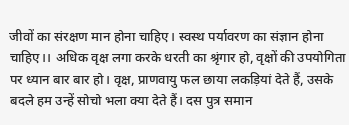जीवों का संरक्षण मान होना चाहिए। स्वस्थ पर्यावरण का संज्ञान होना चाहिए।। अधिक वृक्ष लगा करके धरती का श्रृंगार हो, वृक्षों की उपयोगिता पर ध्यान बार बार हो। वृक्ष, प्राणवायु फल छाया लकड़ियां देते हैं, उसके बदले हम उन्हें सोचो भला क्या देते हैं। दस पुत्र समान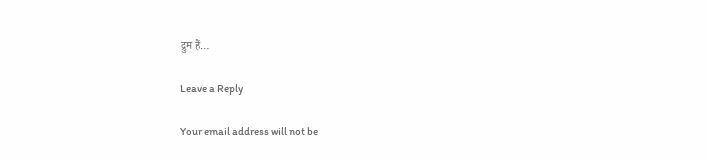द्रुम हैं…

Leave a Reply

Your email address will not be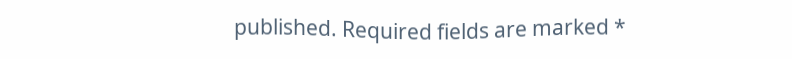published. Required fields are marked *